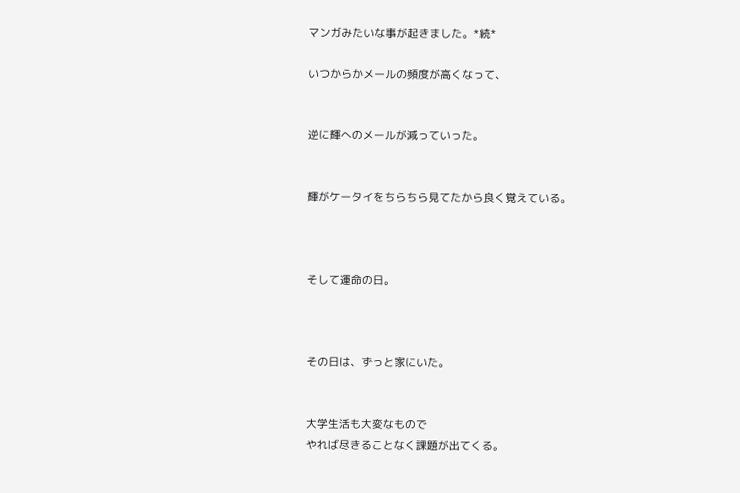マンガみたいな事が起きました。*続*

いつからかメールの頻度が高くなって、


逆に輝へのメールが減っていった。


輝がケータイをちらちら見てたから良く覚えている。



そして運命の日。



その日は、ずっと家にいた。


大学生活も大変なもので
やれば尽きることなく課題が出てくる。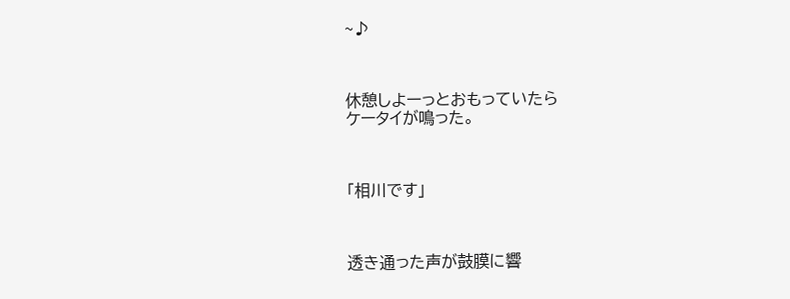~♪



休憩しよーっとおもっていたら
ケータイが鳴った。



「相川です」



透き通った声が鼓膜に響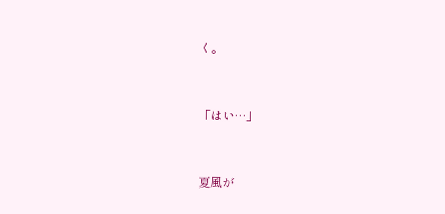く。


「はい…」


夏風が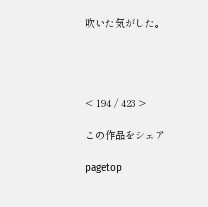吹いた気がした。




< 194 / 423 >

この作品をシェア

pagetop